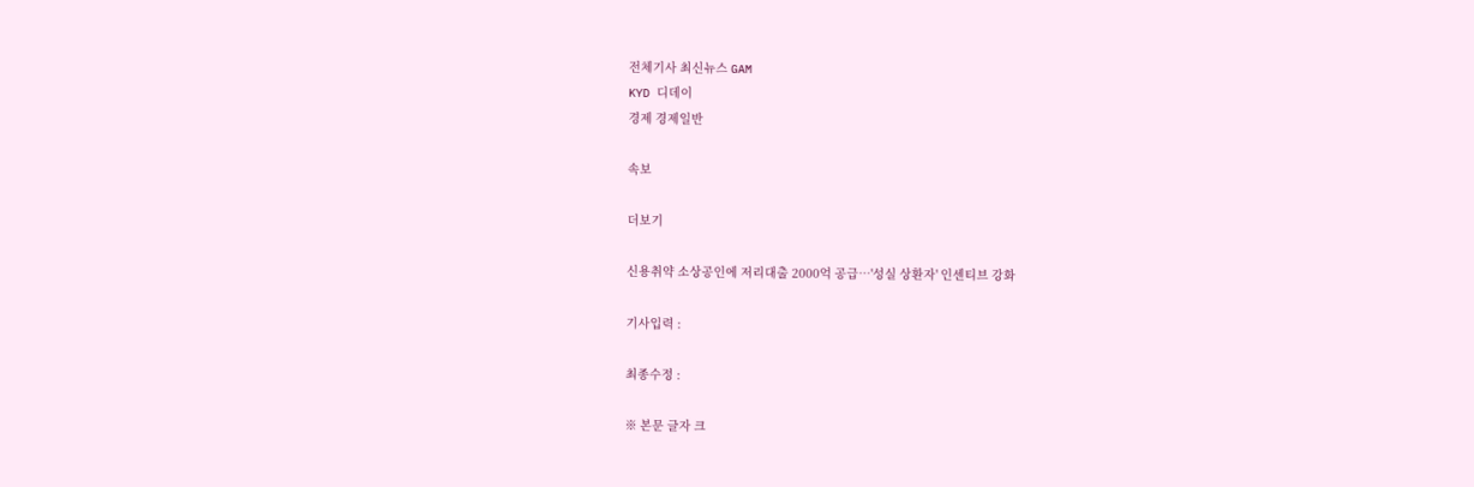전체기사 최신뉴스 GAM
KYD 디데이
경제 경제일반

속보

더보기

신용취약 소상공인에 저리대출 2000억 공급…'성실 상환자' 인센티브 강화

기사입력 :

최종수정 :

※ 본문 글자 크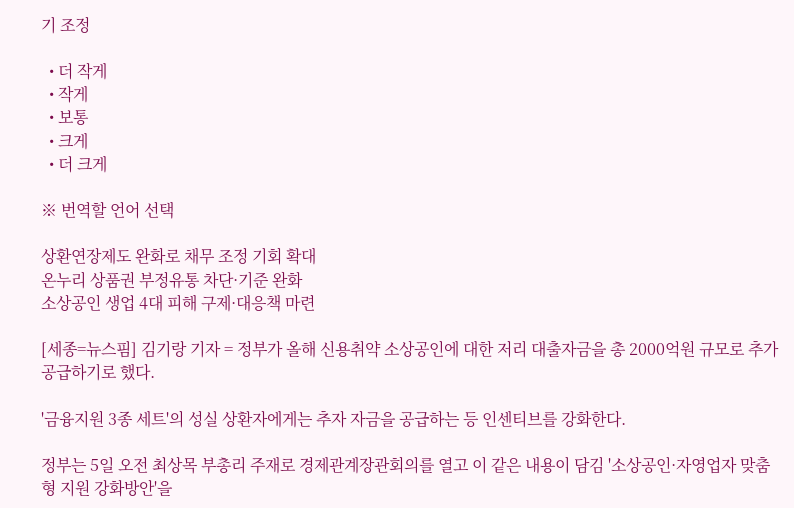기 조정

  • 더 작게
  • 작게
  • 보통
  • 크게
  • 더 크게

※ 번역할 언어 선택

상환연장제도 완화로 채무 조정 기회 확대
온누리 상품권 부정유통 차단·기준 완화
소상공인 생업 4대 피해 구제·대응책 마련

[세종=뉴스핌] 김기랑 기자 = 정부가 올해 신용취약 소상공인에 대한 저리 대출자금을 총 2000억원 규모로 추가 공급하기로 했다.

'금융지원 3종 세트'의 성실 상환자에게는 추자 자금을 공급하는 등 인센티브를 강화한다.

정부는 5일 오전 최상목 부총리 주재로 경제관계장관회의를 열고 이 같은 내용이 담김 '소상공인·자영업자 맞춤형 지원 강화방안'을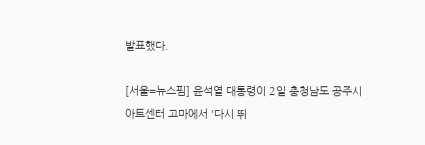발표했다.

[서울=뉴스핌] 윤석열 대통령이 2일 충청남도 공주시 아트센터 고마에서 '다시 뛰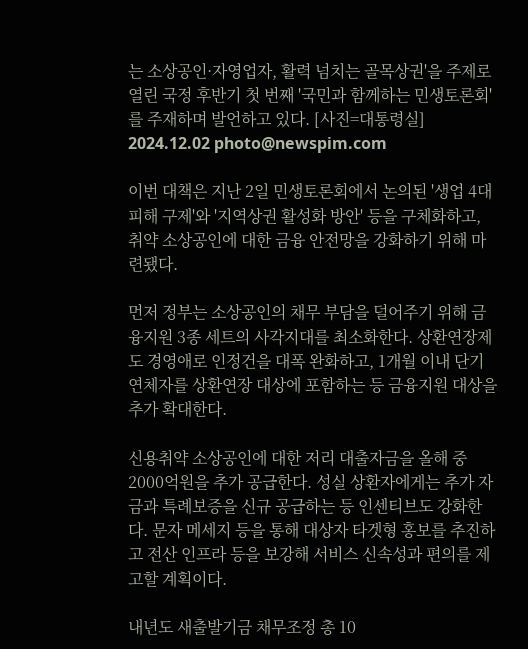는 소상공인·자영업자, 활력 넘치는 골목상권'을 주제로 열린 국정 후반기 첫 번째 '국민과 함께하는 민생토론회'를 주재하며 발언하고 있다. [사진=대통령실] 2024.12.02 photo@newspim.com

이번 대책은 지난 2일 민생토론회에서 논의된 '생업 4대 피해 구제'와 '지역상권 활성화 방안' 등을 구체화하고, 취약 소상공인에 대한 금융 안전망을 강화하기 위해 마련됐다.

먼저 정부는 소상공인의 채무 부담을 덜어주기 위해 금융지원 3종 세트의 사각지대를 최소화한다. 상환연장제도 경영애로 인정건을 대폭 완화하고, 1개월 이내 단기 연체자를 상환연장 대상에 포함하는 등 금융지원 대상을 추가 확대한다.

신용취약 소상공인에 대한 저리 대출자금을 올해 중 2000억원을 추가 공급한다. 성실 상환자에게는 추가 자금과 특례보증을 신규 공급하는 등 인센티브도 강화한다. 문자 메세지 등을 통해 대상자 타겟형 홍보를 추진하고 전산 인프라 등을 보강해 서비스 신속성과 편의를 제고할 계획이다.

내년도 새출발기금 채무조정 총 10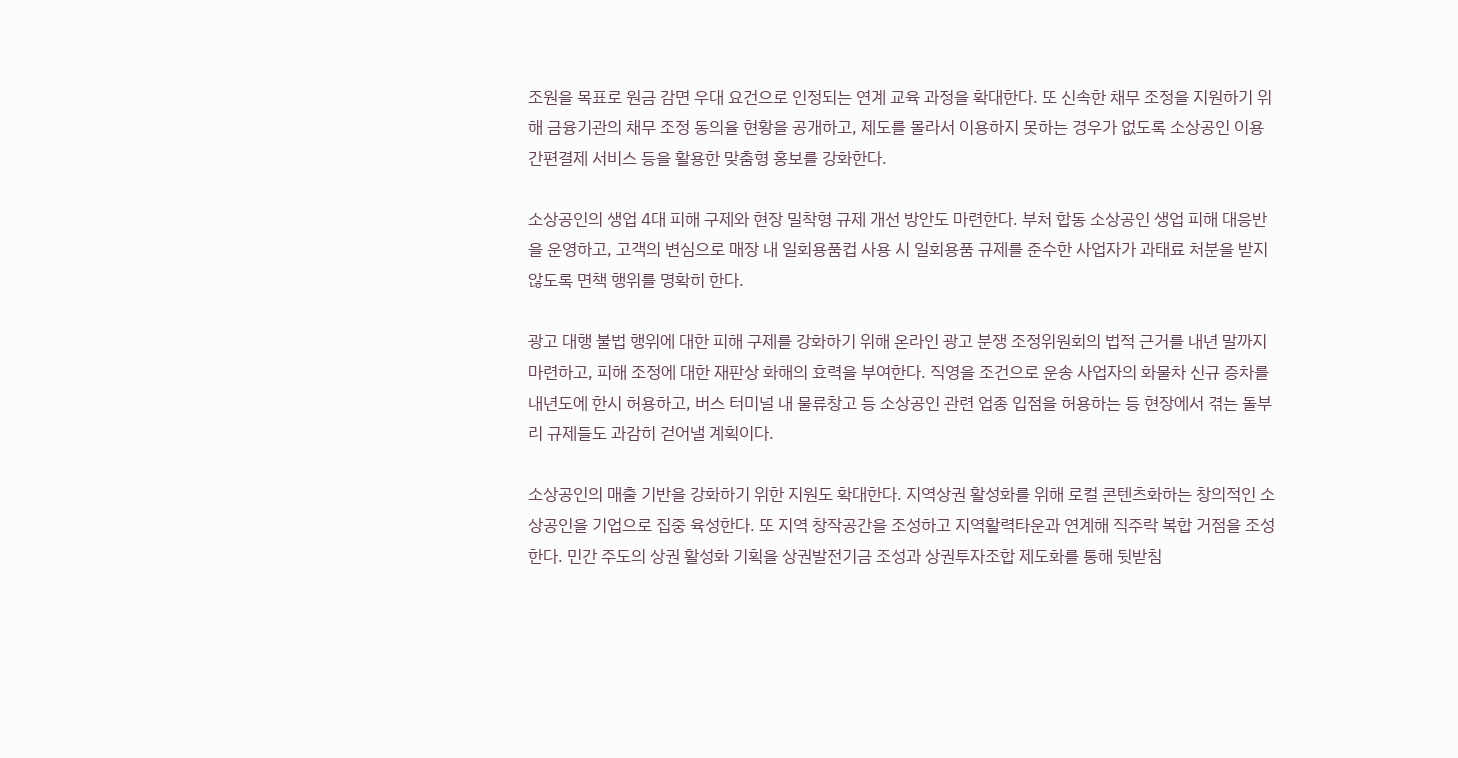조원을 목표로 원금 감면 우대 요건으로 인정되는 연계 교육 과정을 확대한다. 또 신속한 채무 조정을 지원하기 위해 금융기관의 채무 조정 동의율 현황을 공개하고, 제도를 몰라서 이용하지 못하는 경우가 없도록 소상공인 이용 간편결제 서비스 등을 활용한 맞춤형 홍보를 강화한다.

소상공인의 생업 4대 피해 구제와 현장 밀착형 규제 개선 방안도 마련한다. 부처 합동 소상공인 생업 피해 대응반을 운영하고, 고객의 변심으로 매장 내 일회용품컵 사용 시 일회용품 규제를 준수한 사업자가 과태료 처분을 받지 않도록 면책 행위를 명확히 한다.

광고 대행 불법 행위에 대한 피해 구제를 강화하기 위해 온라인 광고 분쟁 조정위원회의 법적 근거를 내년 말까지 마련하고, 피해 조정에 대한 재판상 화해의 효력을 부여한다. 직영을 조건으로 운송 사업자의 화물차 신규 증차를 내년도에 한시 허용하고, 버스 터미널 내 물류창고 등 소상공인 관련 업종 입점을 허용하는 등 현장에서 겪는 돌부리 규제들도 과감히 걷어낼 계획이다.

소상공인의 매출 기반을 강화하기 위한 지원도 확대한다. 지역상권 활성화를 위해 로컬 콘텐츠화하는 창의적인 소상공인을 기업으로 집중 육성한다. 또 지역 창작공간을 조성하고 지역활력타운과 연계해 직주락 복합 거점을 조성한다. 민간 주도의 상권 활성화 기획을 상권발전기금 조성과 상권투자조합 제도화를 통해 뒷받침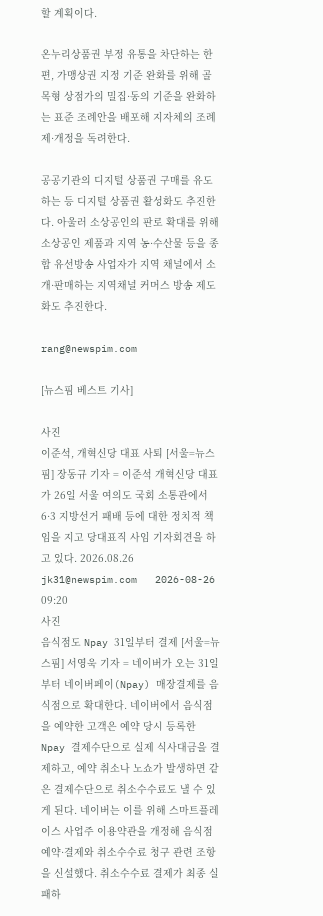할 계획이다.

온누리상품권 부정 유통을 차단하는 한편, 가맹상권 지정 기준 완화를 위해 골목형 상점가의 밀집·동의 기준을 완화하는 표준 조례안을 배포해 지자체의 조례 제·개정을 독려한다.

공공기관의 디지털 상품권 구매를 유도하는 등 디지털 상품권 활성화도 추진한다. 아울러 소상공인의 판로 확대를 위해 소상공인 제품과 지역 농·수산물 등을 종합 유선방송 사업자가 지역 채널에서 소개·판매하는 지역채널 커머스 방송 제도화도 추진한다.

rang@newspim.com

[뉴스핌 베스트 기사]

사진
이준석, 개혁신당 대표 사퇴 [서울=뉴스핌] 장동규 기자 = 이준석 개혁신당 대표가 26일 서울 여의도 국회 소통관에서 6·3 지방선거 패배 등에 대한 정치적 책임을 지고 당대표직 사임 기자회견을 하고 있다. 2026.08.26 jk31@newspim.com   2026-08-26 09:20
사진
음식점도 Npay 31일부터 결제 [서울=뉴스핌] 서영욱 기자 = 네이버가 오는 31일부터 네이버페이(Npay) 매장결제를 음식점으로 확대한다. 네이버에서 음식점을 예약한 고객은 예약 당시 등록한 Npay 결제수단으로 실제 식사대금을 결제하고, 예약 취소나 노쇼가 발생하면 같은 결제수단으로 취소수수료도 낼 수 있게 된다. 네이버는 이를 위해 스마트플레이스 사업주 이용약관을 개정해 음식점 예약·결제와 취소수수료 청구 관련 조항을 신설했다. 취소수수료 결제가 최종 실패하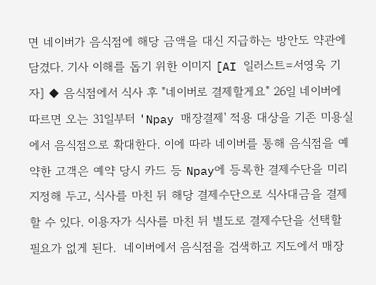면 네이버가 음식점에 해당 금액을 대신 지급하는 방안도 약관에 담겼다. 기사 이해를 돕기 위한 이미지 [AI 일러스트=서영욱 기자] ◆ 음식점에서 식사 후 "네이버로 결제할게요" 26일 네이버에 따르면 오는 31일부터 'Npay 매장결제' 적용 대상을 기존 미용실에서 음식점으로 확대한다. 이에 따라 네이버를 통해 음식점을 예약한 고객은 예약 당시 카드 등 Npay에 등록한 결제수단을 미리 지정해 두고, 식사를 마친 뒤 해당 결제수단으로 식사대금을 결제할 수 있다. 이용자가 식사를 마친 뒤 별도로 결제수단을 선택할 필요가 없게 된다.  네이버에서 음식점을 검색하고 지도에서 매장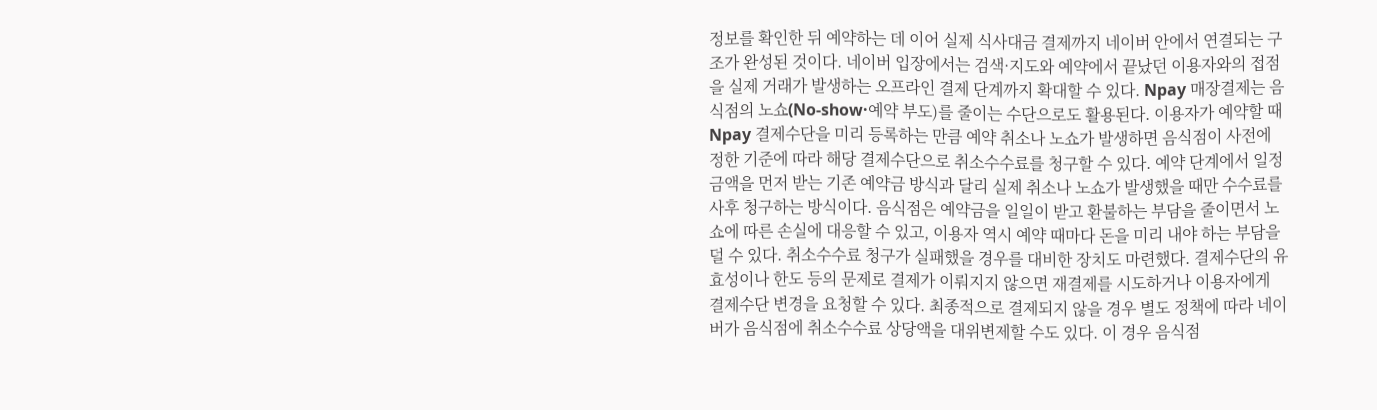정보를 확인한 뒤 예약하는 데 이어 실제 식사대금 결제까지 네이버 안에서 연결되는 구조가 완성된 것이다. 네이버 입장에서는 검색·지도와 예약에서 끝났던 이용자와의 접점을 실제 거래가 발생하는 오프라인 결제 단계까지 확대할 수 있다. Npay 매장결제는 음식점의 노쇼(No-show·예약 부도)를 줄이는 수단으로도 활용된다. 이용자가 예약할 때 Npay 결제수단을 미리 등록하는 만큼 예약 취소나 노쇼가 발생하면 음식점이 사전에 정한 기준에 따라 해당 결제수단으로 취소수수료를 청구할 수 있다. 예약 단계에서 일정 금액을 먼저 받는 기존 예약금 방식과 달리 실제 취소나 노쇼가 발생했을 때만 수수료를 사후 청구하는 방식이다. 음식점은 예약금을 일일이 받고 환불하는 부담을 줄이면서 노쇼에 따른 손실에 대응할 수 있고, 이용자 역시 예약 때마다 돈을 미리 내야 하는 부담을 덜 수 있다. 취소수수료 청구가 실패했을 경우를 대비한 장치도 마련했다. 결제수단의 유효성이나 한도 등의 문제로 결제가 이뤄지지 않으면 재결제를 시도하거나 이용자에게 결제수단 변경을 요청할 수 있다. 최종적으로 결제되지 않을 경우 별도 정책에 따라 네이버가 음식점에 취소수수료 상당액을 대위변제할 수도 있다. 이 경우 음식점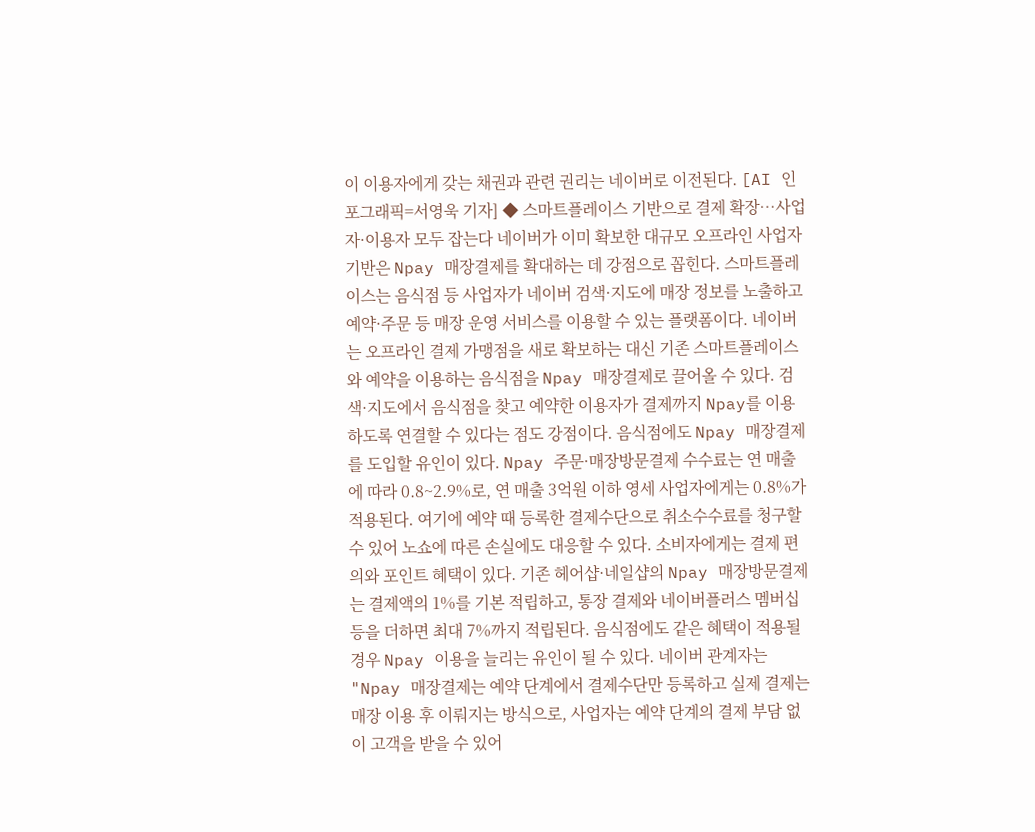이 이용자에게 갖는 채권과 관련 권리는 네이버로 이전된다. [AI 인포그래픽=서영욱 기자] ◆ 스마트플레이스 기반으로 결제 확장…사업자·이용자 모두 잡는다 네이버가 이미 확보한 대규모 오프라인 사업자 기반은 Npay 매장결제를 확대하는 데 강점으로 꼽힌다. 스마트플레이스는 음식점 등 사업자가 네이버 검색·지도에 매장 정보를 노출하고 예약·주문 등 매장 운영 서비스를 이용할 수 있는 플랫폼이다. 네이버는 오프라인 결제 가맹점을 새로 확보하는 대신 기존 스마트플레이스와 예약을 이용하는 음식점을 Npay 매장결제로 끌어올 수 있다. 검색·지도에서 음식점을 찾고 예약한 이용자가 결제까지 Npay를 이용하도록 연결할 수 있다는 점도 강점이다. 음식점에도 Npay 매장결제를 도입할 유인이 있다. Npay 주문·매장방문결제 수수료는 연 매출에 따라 0.8~2.9%로, 연 매출 3억원 이하 영세 사업자에게는 0.8%가 적용된다. 여기에 예약 때 등록한 결제수단으로 취소수수료를 청구할 수 있어 노쇼에 따른 손실에도 대응할 수 있다. 소비자에게는 결제 편의와 포인트 혜택이 있다. 기존 헤어샵·네일샵의 Npay 매장방문결제는 결제액의 1%를 기본 적립하고, 통장 결제와 네이버플러스 멤버십 등을 더하면 최대 7%까지 적립된다. 음식점에도 같은 혜택이 적용될 경우 Npay 이용을 늘리는 유인이 될 수 있다. 네이버 관계자는 "Npay 매장결제는 예약 단계에서 결제수단만 등록하고 실제 결제는 매장 이용 후 이뤄지는 방식으로, 사업자는 예약 단계의 결제 부담 없이 고객을 받을 수 있어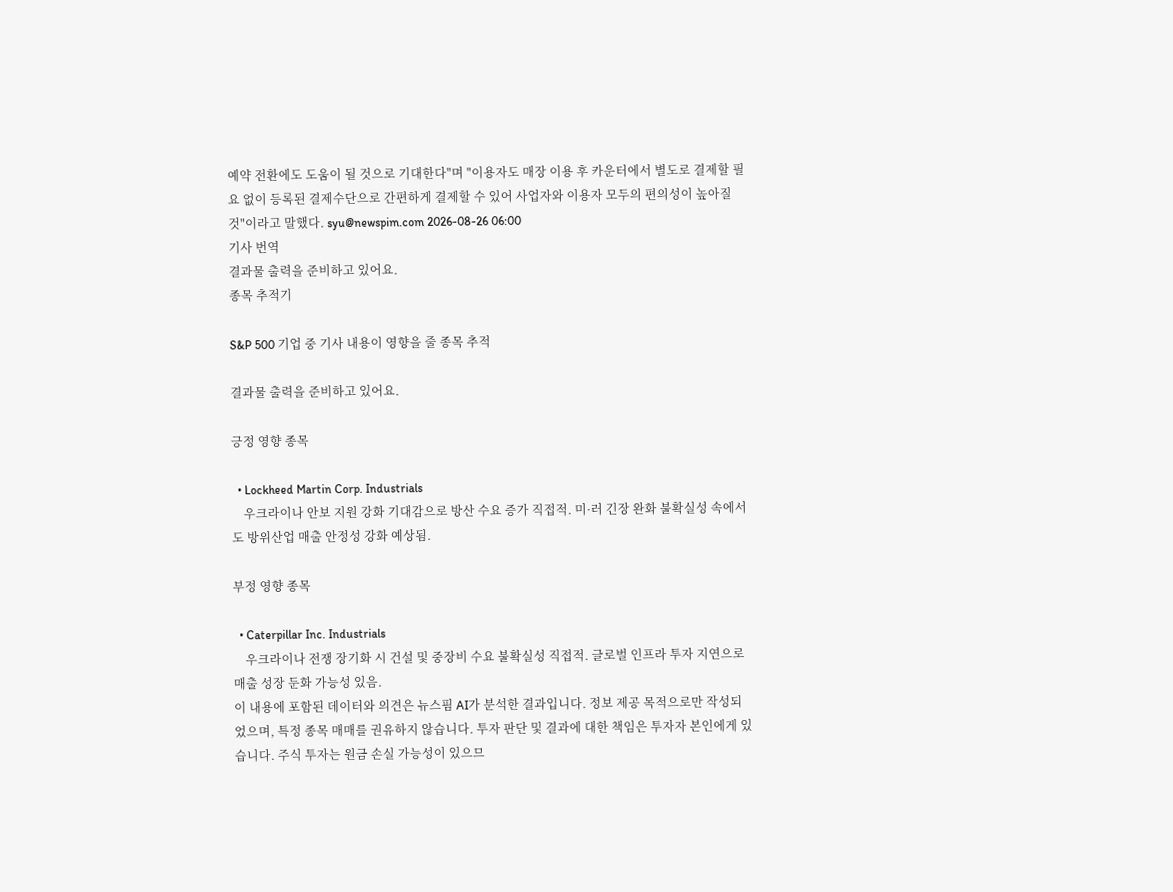예약 전환에도 도움이 될 것으로 기대한다"며 "이용자도 매장 이용 후 카운터에서 별도로 결제할 필요 없이 등록된 결제수단으로 간편하게 결제할 수 있어 사업자와 이용자 모두의 편의성이 높아질 것"이라고 말했다. syu@newspim.com 2026-08-26 06:00
기사 번역
결과물 출력을 준비하고 있어요.
종목 추적기

S&P 500 기업 중 기사 내용이 영향을 줄 종목 추적

결과물 출력을 준비하고 있어요.

긍정 영향 종목

  • Lockheed Martin Corp. Industrials
    우크라이나 안보 지원 강화 기대감으로 방산 수요 증가 직접적. 미·러 긴장 완화 불확실성 속에서도 방위산업 매출 안정성 강화 예상됨.

부정 영향 종목

  • Caterpillar Inc. Industrials
    우크라이나 전쟁 장기화 시 건설 및 중장비 수요 불확실성 직접적. 글로벌 인프라 투자 지연으로 매출 성장 둔화 가능성 있음.
이 내용에 포함된 데이터와 의견은 뉴스핌 AI가 분석한 결과입니다. 정보 제공 목적으로만 작성되었으며, 특정 종목 매매를 권유하지 않습니다. 투자 판단 및 결과에 대한 책임은 투자자 본인에게 있습니다. 주식 투자는 원금 손실 가능성이 있으므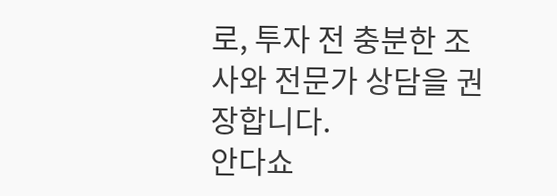로, 투자 전 충분한 조사와 전문가 상담을 권장합니다.
안다쇼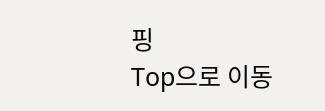핑
Top으로 이동